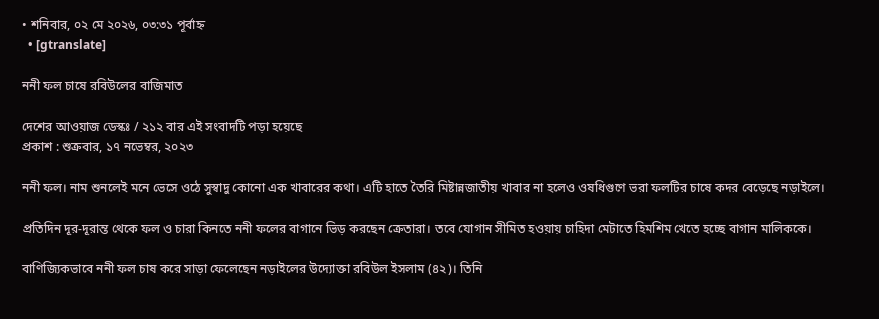• শনিবার, ০২ মে ২০২৬, ০৩:৩১ পূর্বাহ্ন
  • [gtranslate]

ননী ফল চাষে রবিউলের বাজিমাত

দেশের আওয়াজ ডেস্কঃ / ২১২ বার এই সংবাদটি পড়া হয়েছে
প্রকাশ : শুক্রবার, ১৭ নভেম্বর, ২০২৩

ননী ফল। নাম শুনলেই মনে ভেসে ওঠে সুস্বাদু কোনো এক খাবারের কথা। এটি হাতে তৈরি মিষ্টান্নজাতীয় খাবার না হলেও ওষধিগুণে ভরা ফলটির চাষে কদর বেড়েছে নড়াইলে।

প্রতিদিন দূর-দূরান্ত থেকে ফল ও চারা কিনতে ননী ফলের বাগানে ভিড় করছেন ক্রেতারা। তবে যোগান সীমিত হওয়ায় চাহিদা মেটাতে হিমশিম খেতে হচ্ছে বাগান মালিককে।

বাণিজ্যিকভাবে ননী ফল চাষ করে সাড়া ফেলেছেন নড়াইলের উদ্যোক্তা রবিউল ইসলাম (৪২)। তিনি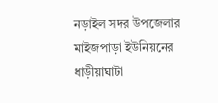নড়াইল সদর উপজেলার মাইজপাড়া ইউনিয়নের ধাড়ীয়াঘাটা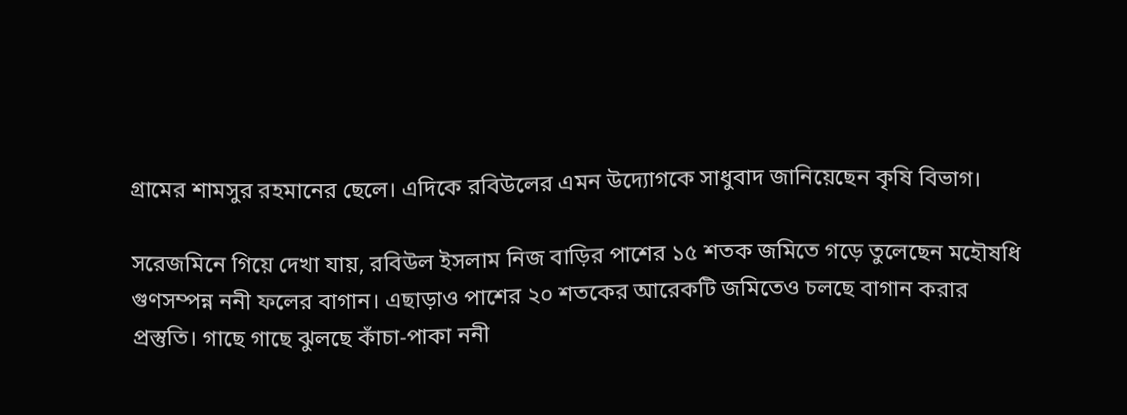গ্রামের শামসুর রহমানের ছেলে। এদিকে রবিউলের এমন উদ্যোগকে সাধুবাদ জানিয়েছেন কৃষি বিভাগ।

সরেজমিনে গিয়ে দেখা যায়, রবিউল ইসলাম নিজ বাড়ির পাশের ১৫ শতক জমিতে গড়ে তুলেছেন মহৌষধি গুণসম্পন্ন ননী ফলের বাগান। এছাড়াও পাশের ২০ শতকের আরেকটি জমিতেও চলছে বাগান করার প্রস্তুতি। গাছে গাছে ঝুলছে কাঁচা-পাকা ননী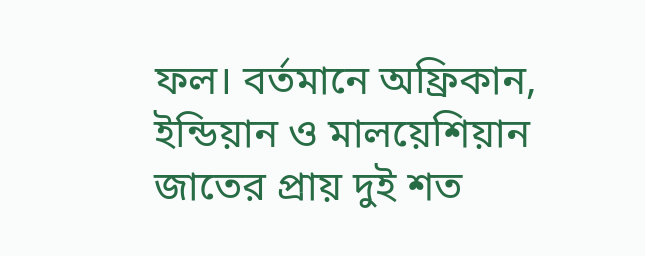ফল। বর্তমানে অফ্রিকান, ইন্ডিয়ান ও মালয়েশিয়ান জাতের প্রায় দুই শত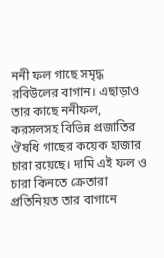ননী ফল গাছে সমৃদ্ধ রবিউলের বাগান। এছাড়াও তার কাছে ননীফল, করসলসহ বিভিন্ন প্রজাতির ঔষধি গাছের কয়েক হাজার চারা রয়েছে। দামি এই ফল ও চারা কিনতে ক্রেতারা প্রতিনিয়ত তার বাগানে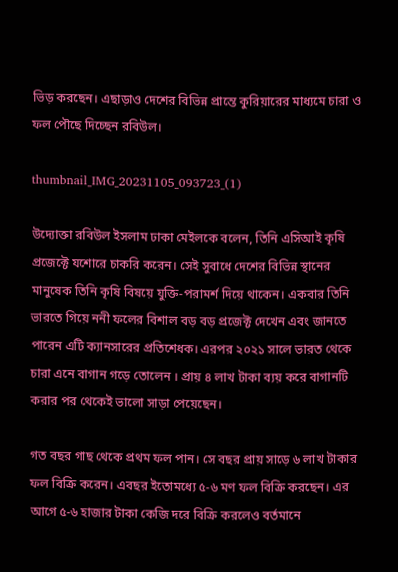ভিড় করছেন। এছাড়াও দেশের বিভিন্ন প্রান্তে কুরিয়ারের মাধ্যমে চারা ও ফল পৌছে দিচ্ছেন রবিউল।

thumbnail_IMG_20231105_093723_(1)

উদ্যোক্তা রবিউল ইসলাম ঢাকা মেইলকে বলেন, তিনি এসিআই কৃষি প্রজেক্টে যশোরে চাকরি করেন। সেই সুবাধে দেশের বিভিন্ন স্থানের মানুষেক তিনি কৃষি বিষয়ে যুক্তি-পরামর্শ দিয়ে থাকেন। একবার তিনি ভারতে গিয়ে ননী ফলের বিশাল বড় বড় প্রজেক্ট দেখেন এবং জানতে পারেন এটি ক্যানসারের প্রতিশেধক। এরপর ২০২১ সালে ভারত থেকে চারা এনে বাগান গড়ে তোলেন । প্রায় ৪ লাখ টাকা ব্যয় করে বাগানটি করার পর থেকেই ভালো সাড়া পেয়েছেন।

গত বছর গাছ থেকে প্রথম ফল পান। সে বছর প্রায় সাড়ে ৬ লাখ টাকার ফল বিক্রি করেন। এবছর ইতোমধ্যে ৫-৬ মণ ফল বিক্রি করছেন। এর আগে ৫-৬ হাজার টাকা কেজি দরে বিক্রি করলেও বর্তমানে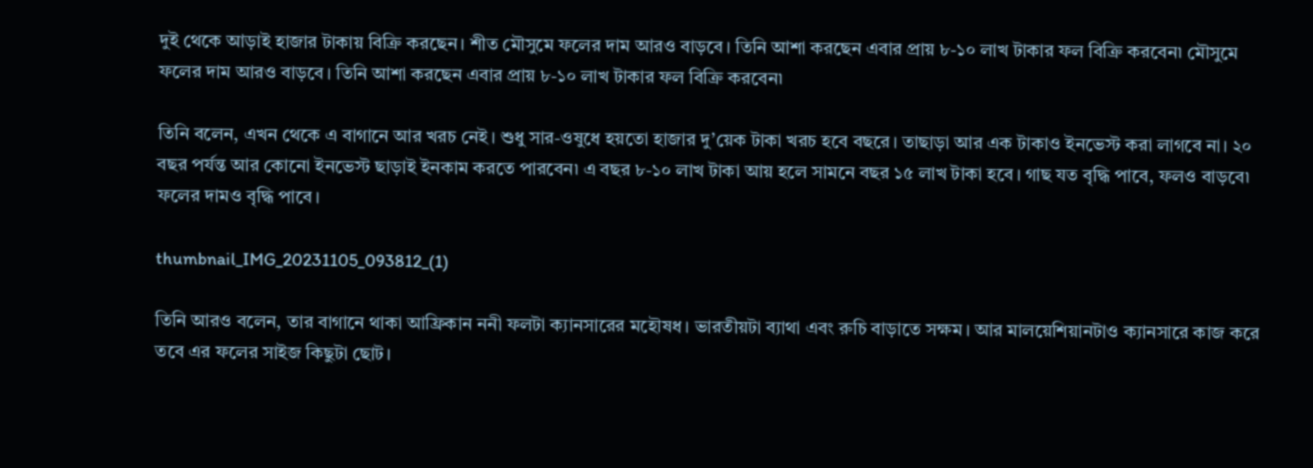দুই থেকে আড়াই হাজার টাকায় বিক্রি করছেন। শীত মৌসুমে ফলের দাম আরও বাড়বে। তিনি আশা করছেন এবার প্রায় ৮-১০ লাখ টাকার ফল বিক্রি করবেন৷ মৌসুমে ফলের দাম আরও বাড়বে। তিনি আশা করছেন এবার প্রায় ৮-১০ লাখ টাকার ফল বিক্রি করবেন৷

তিনি বলেন, এখন থেকে এ বাগানে আর খরচ নেই। শুধু সার-ওষুধে হয়তো হাজার দু’য়েক টাকা খরচ হবে বছরে। তাছাড়া আর এক টাকাও ইনভেস্ট করা লাগবে না। ২০ বছর পর্যন্ত আর কোনো ইনভেস্ট ছাড়াই ইনকাম করতে পারবেন৷ এ বছর ৮-১০ লাখ টাকা আয় হলে সামনে বছর ১৫ লাখ টাকা হবে। গাছ যত বৃদ্ধি পাবে, ফলও বাড়বে৷ ফলের দামও বৃদ্ধি পাবে।

thumbnail_IMG_20231105_093812_(1)

তিনি আরও বলেন, তার বাগানে থাকা আফ্রিকান ননী ফলটা ক্যানসারের মহৌষধ। ভারতীয়টা ব্যাথা এবং রুচি বাড়াতে সক্ষম। আর মালয়েশিয়ানটাও ক্যানসারে কাজ করে তবে এর ফলের সাইজ কিছুটা ছোট।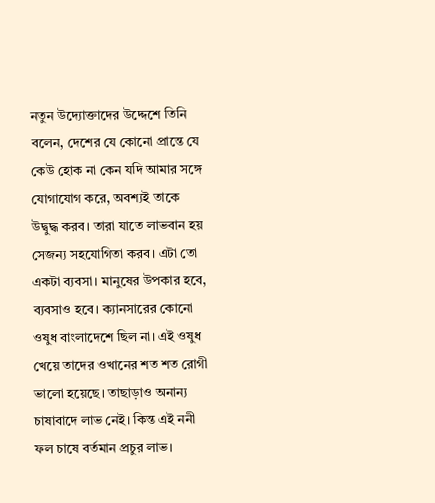নতুন উদ্যোক্তাদের উদ্দেশে তিনি বলেন, দেশের যে কোনো প্রান্তে যে কেউ হোক না কেন যদি আমার সঙ্গে যোগাযোগ করে, অবশ্যই তাকে উদ্বুদ্ধ করব। তারা যাতে লাভবান হয় সেজন্য সহযোগিতা করব। এটা তো একটা ব্যবসা। মানুষের উপকার হবে, ব্যবসাও হবে। ক্যানসারের কোনো ওষুধ বাংলাদেশে ছিল না। এই ওষুধ খেয়ে তাদের ওখানের শত শত রোগী ভালো হয়েছে। তাছাড়াও অনান্য চাষাবাদে লাভ নেই। কিন্ত এই ননী ফল চাষে বর্তমান প্রচুর লাভ।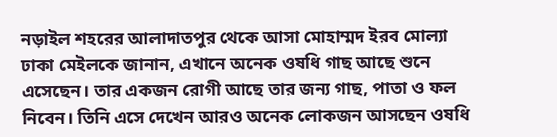নড়াইল শহরের আলাদাতপুর থেকে আসা মোহাম্মদ ইরব মোল্যা ঢাকা মেইলকে জানান, এখানে অনেক ওষধি গাছ আছে শুনে এসেছেন। তার একজন রোগী আছে তার জন্য গাছ, পাতা ও ফল নিবেন। তিনি এসে দেখেন আরও অনেক লোকজন আসছেন ওষধি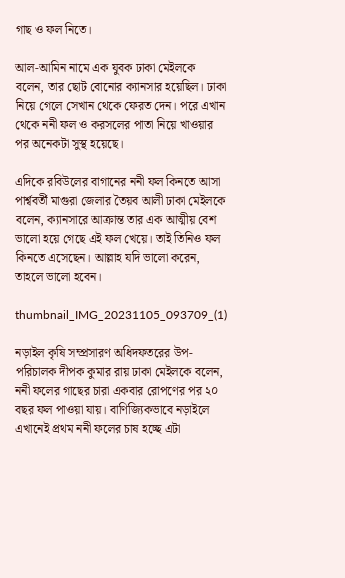গাছ ও ফল নিতে।

আল-আমিন নামে এক যুবক ঢাকা মেইলকে বলেন, তার ছোট বোনোর ক্যানসার হয়েছিল। ঢাকা নিয়ে গেলে সেখান থেকে ফেরত দেন। পরে এখান থেকে ননী ফল ও করসলের পাতা নিয়ে খাওয়ার পর অনেকটা সুস্থ হয়েছে।

এদিকে রবিউলের বাগানের ননী ফল কিনতে আসা পার্শ্ববর্তী মাগুরা জেলার তৈয়ব আলী ঢাকা মেইলকে বলেন, ক্যানসারে আক্রান্ত তার এক আত্মীয় বেশ ভালো হয়ে গেছে এই ফল খেয়ে। তাই তিনিও ফল কিনতে এসেছেন। আল্লাহ যদি ভালো করেন, তাহলে ভালো হবেন।

thumbnail_IMG_20231105_093709_(1)

নড়াইল কৃষি সম্প্রসারণ অধিদফতরের উপ-পরিচালক দীপক কুমার রায় ঢাকা মেইলকে বলেন, ননী ফলের গাছের চারা একবার রোপণের পর ২০ বছর ফল পাওয়া যায়। বাণিজ্যিকভাবে নড়াইলে এখানেই প্রথম ননী ফলের চাষ হচ্ছে এটা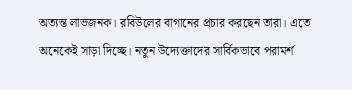অত্যন্ত লাভজনক। রবিউলের বাগানের প্রচার করছেন তারা। এতে অনেকেই সাড়া দিচ্ছে। নতুন উদ্যেক্তাদের সার্বিকভাবে পরামর্শ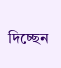দিচ্ছেন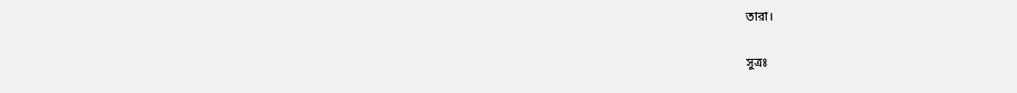তারা।

সুত্রঃ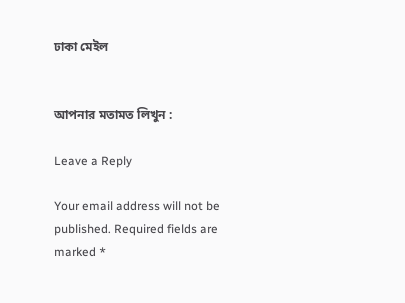ঢাকা মেইল


আপনার মতামত লিখুন :

Leave a Reply

Your email address will not be published. Required fields are marked *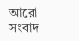আরো সংবাদ